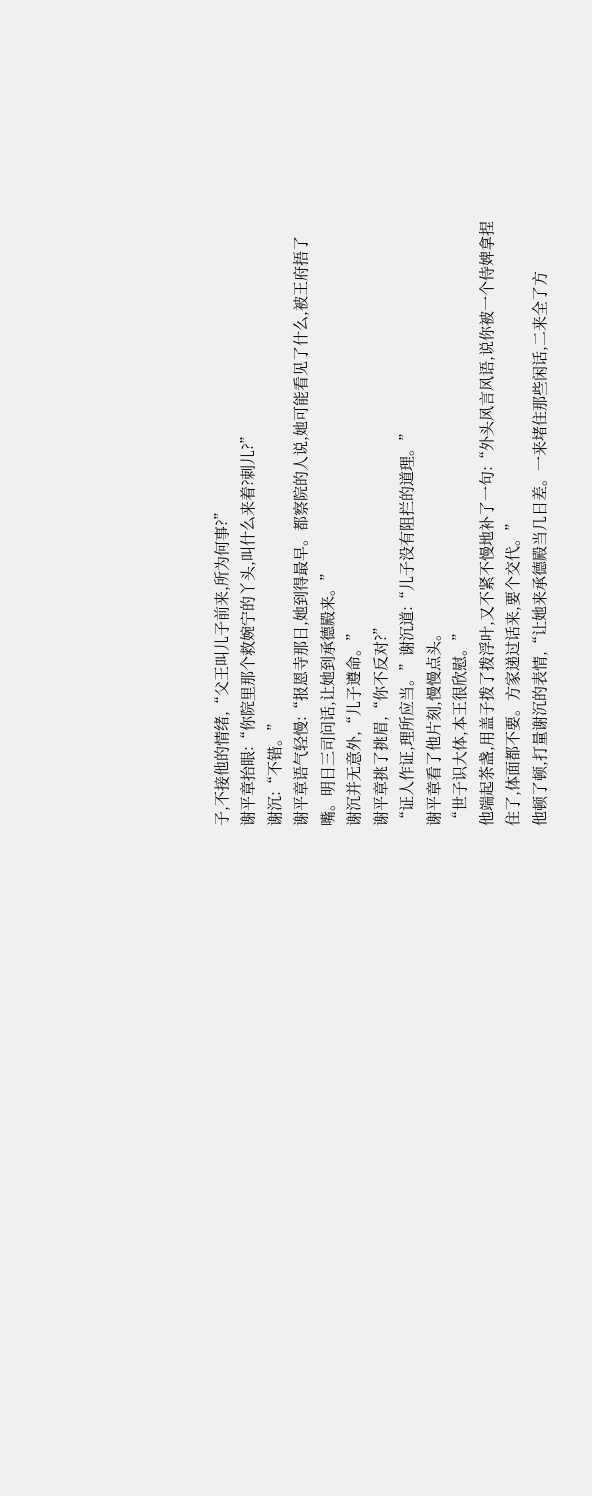子,不接他的情绪,“父王叫儿子前来,所为何事?”
谢平章抬眼:“你院里那个救婉宁的丫头,叫什么来着?刺儿?”
谢沉:“不错。”
谢平章语气轻慢:“报恩寺那日,她到得最早。都察院的人说,她可能看见了什么,被王府捂了嘴。明日三司问话,让她到承德殿来。”
谢沉并无意外,“儿子遵命。”
谢平章挑了挑眉,“你不反对?”
“证人作证,理所应当。”谢沉道:“儿子没有阻拦的道理。”
谢平章看了他片刻,慢慢点头。
“世子识大体,本王很欣慰。”
他端起茶盏,用盖子拨了拨浮叶,又不紧不慢地补了一句:“外头风言风语,说你被一个侍婢拿捏住了,体面都不要。方家递过话来,要个交代。”
他顿了顿,打量谢沉的表情,“让她来承德殿当几日差。一来堵住那些闲话,二来全了方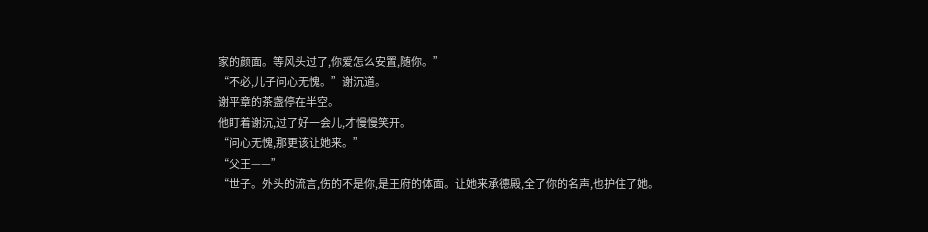家的颜面。等风头过了,你爱怎么安置,随你。”
“不必,儿子问心无愧。”谢沉道。
谢平章的茶盏停在半空。
他盯着谢沉,过了好一会儿,才慢慢笑开。
“问心无愧,那更该让她来。”
“父王——”
“世子。外头的流言,伤的不是你,是王府的体面。让她来承德殿,全了你的名声,也护住了她。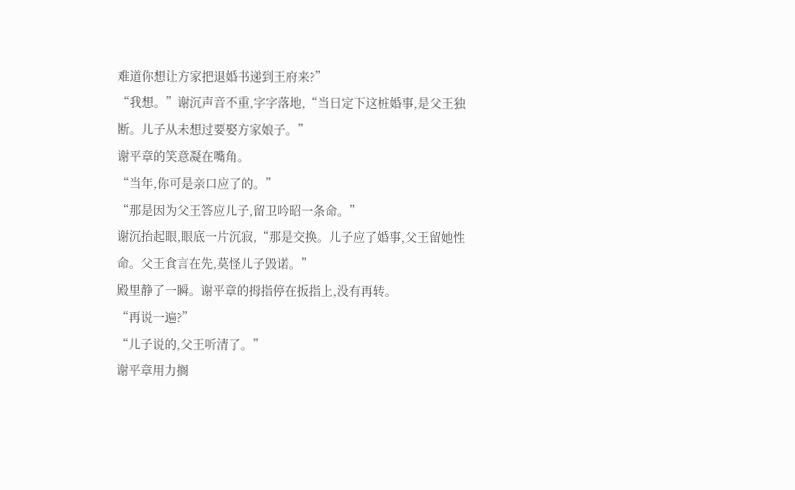难道你想让方家把退婚书递到王府来?”
“我想。”谢沉声音不重,字字落地,“当日定下这桩婚事,是父王独断。儿子从未想过要娶方家娘子。”
谢平章的笑意凝在嘴角。
“当年,你可是亲口应了的。”
“那是因为父王答应儿子,留卫吟昭一条命。”
谢沉抬起眼,眼底一片沉寂,“那是交换。儿子应了婚事,父王留她性命。父王食言在先,莫怪儿子毁诺。”
殿里静了一瞬。谢平章的拇指停在扳指上,没有再转。
“再说一遍?”
“儿子说的,父王听清了。”
谢平章用力搁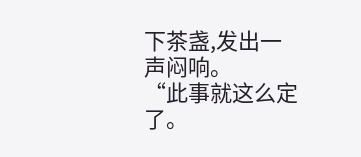下茶盏,发出一声闷响。
“此事就这么定了。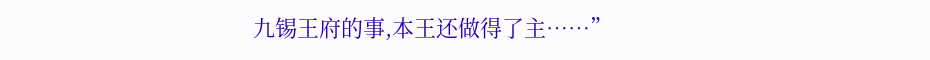九锡王府的事,本王还做得了主……”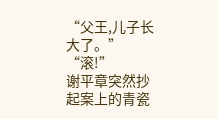“父王,儿子长大了。”
“滚!”
谢平章突然抄起案上的青瓷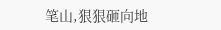笔山,狠狠砸向地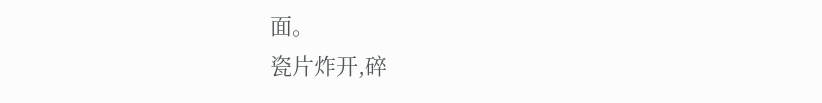面。
瓷片炸开,碎